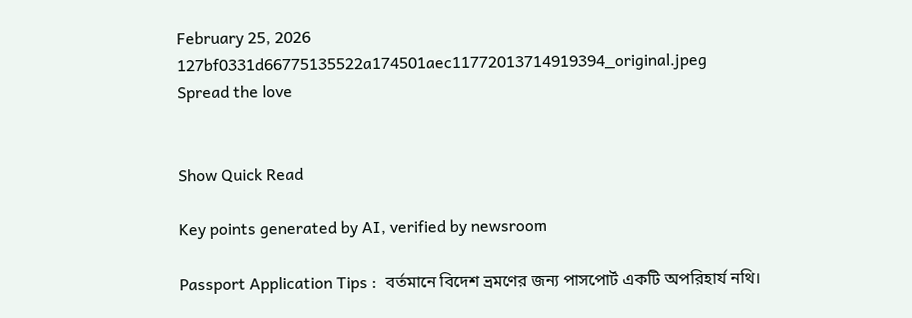February 25, 2026
127bf0331d66775135522a174501aec11772013714919394_original.jpeg
Spread the love


Show Quick Read

Key points generated by AI, verified by newsroom

Passport Application Tips :  বর্তমানে বিদেশ ভ্রমণের জন্য পাসপোর্ট একটি অপরিহার্য নথি।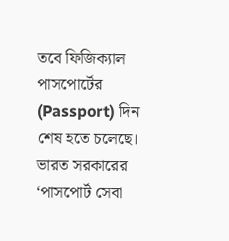তবে ফিজিক্যাল পাসপোর্টের (Passport) দিন শেষ হতে চলেছে। ভারত সরকারের ‘পাসপোর্ট সেবা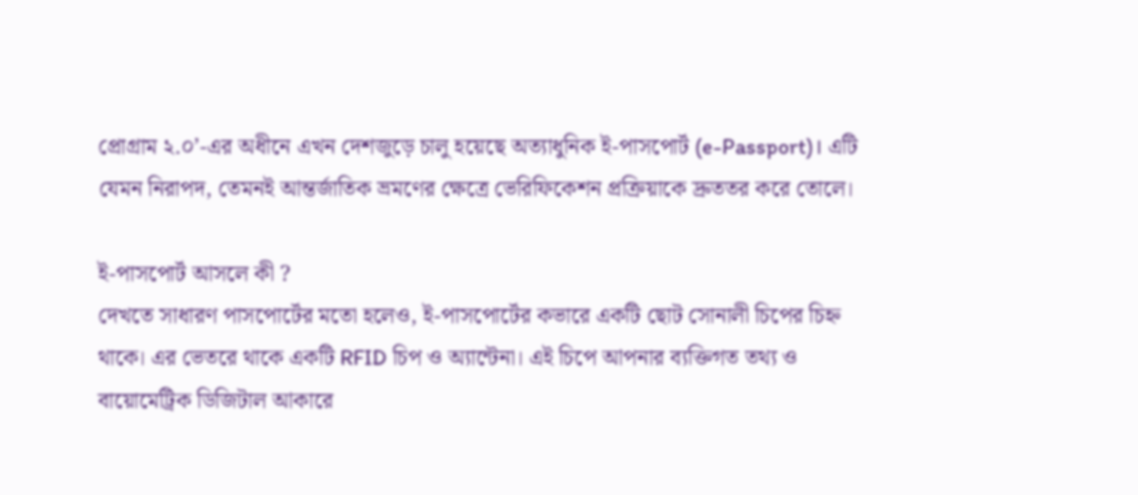প্রোগ্রাম ২.০’-এর অধীনে এখন দেশজুড়ে চালু হয়েছে অত্যাধুনিক ই-পাসপোর্ট (e-Passport)। এটি যেমন নিরাপদ, তেমনই আন্তর্জাতিক ভ্রমণের ক্ষেত্রে ভেরিফিকেশন প্রক্রিয়াকে দ্রুততর করে তোলে।

ই-পাসপোর্ট আসলে কী ?
দেখতে সাধারণ পাসপোর্টের মতো হলেও, ই-পাসপোর্টের কভারে একটি ছোট সোনালী চিপের চিহ্ন থাকে। এর ভেতরে থাকে একটি RFID চিপ ও অ্যান্টেনা। এই চিপে আপনার ব্যক্তিগত তথ্য ও বায়োমেট্রিক ডিজিটাল আকারে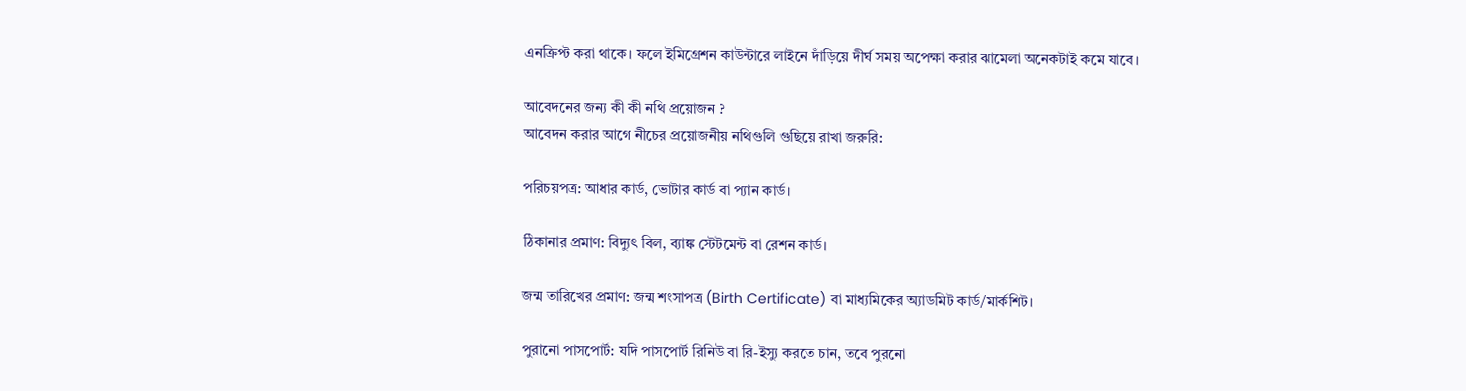এনক্রিপ্ট করা থাকে। ফলে ইমিগ্রেশন কাউন্টারে লাইনে দাঁড়িয়ে দীর্ঘ সময় অপেক্ষা করার ঝামেলা অনেকটাই কমে যাবে।

আবেদনের জন্য কী কী নথি প্রয়োজন ?
আবেদন করার আগে নীচের প্রয়োজনীয় নথিগুলি গুছিয়ে রাখা জরুরি:

পরিচয়পত্র: আধার কার্ড, ভোটার কার্ড বা প্যান কার্ড।

ঠিকানার প্রমাণ: বিদ্যুৎ বিল, ব্যাঙ্ক স্টেটমেন্ট বা রেশন কার্ড।

জন্ম তারিখের প্রমাণ: জন্ম শংসাপত্র (Birth Certificate) বা মাধ্যমিকের অ্যাডমিট কার্ড/মার্কশিট।

পুরানো পাসপোর্ট: যদি পাসপোর্ট রিনিউ বা রি-ইস্যু করতে চান, তবে পুরনো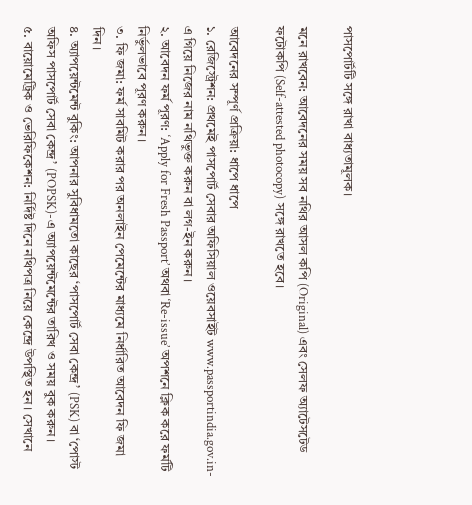পাসপোর্টটি সঙ্গে রাখা বাধ্যতামূলক।

মনে রাখবেন: আবেদনের সময় সব নথির আসল কপি (Original) এবং সেলফ অ্যাটেসটেড ফটোকপি (Self-attested photocopy) সঙ্গে রাখতে হবে।

আবেদনের সম্পূর্ণ প্রক্রিয়া: ধাপে ধাপে
১. রেজিস্ট্রেশন: প্রথমেই পাসপোর্ট সেবার অফিসিয়াল ওয়েবসাইট www.passportindia.gov.in-এ গিয়ে নিজের নাম নথিভুক্ত করুন বা লগ-ইন করুন।
২. আবেদন ফর্ম পূরণ: ‘Apply for Fresh Passport’ অথবা ‘Re-issue’ অপশনে ক্লিক করে ফর্মটি নির্ভুলভাবে পূরণ করুন।
৩. ফি জমা: ফর্ম সাবমিট করার পর অনলাইন পেমেন্টের মাধ্যমে নির্ধারিত আবেদন ফি জমা দিন।
৪. অ্যাপয়েন্টমেন্ট বুকিং: আপনার সুবিধামতো কাছের ‘পাসপোর্ট সেবা কেন্দ্র’ (PSK) বা ‘পোস্ট অফিস পাসপোর্ট সেবা কেন্দ্র’ (POPSK)-এ অ্যাপয়েন্টমেন্টের তারিখ ও সময় বুক করুন।
৫. বায়োমেট্রিক ও ভেরিফিকেশন: নির্দিষ্ট দিনে নথিপত্র নিয়ে কেন্দ্রে উপস্থিত হন। সেখানে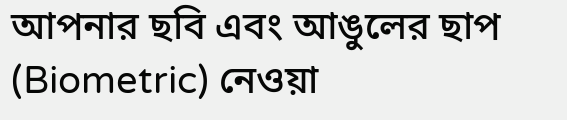আপনার ছবি এবং আঙুলের ছাপ (Biometric) নেওয়া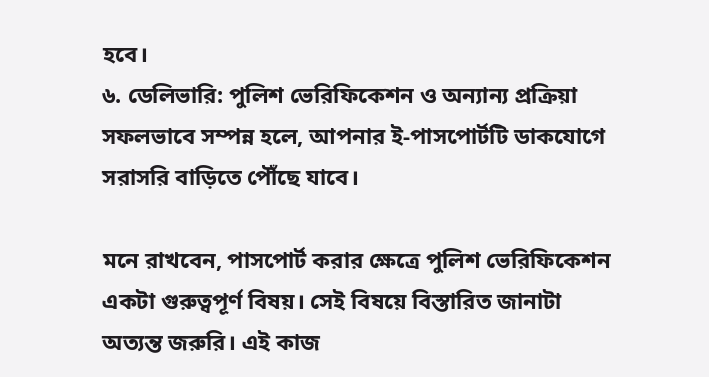হবে।
৬. ডেলিভারি: পুলিশ ভেরিফিকেশন ও অন্যান্য প্রক্রিয়া সফলভাবে সম্পন্ন হলে, আপনার ই-পাসপোর্টটি ডাকযোগে সরাসরি বাড়িতে পৌঁছে যাবে।

মনে রাখবেন, পাসপোর্ট করার ক্ষেত্রে পুলিশ ভেরিফিকেশন একটা গুরুত্বপূর্ণ বিষয়। সেই বিষয়ে বিস্তারিত জানাটা অত্যন্ত জরুরি। এই কাজ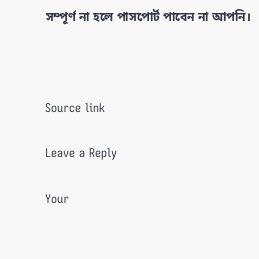সম্পূর্ণ না হলে পাসপোর্ট পাবেন না আপনি।



Source link

Leave a Reply

Your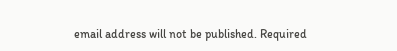email address will not be published. Required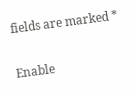fields are marked *

Enable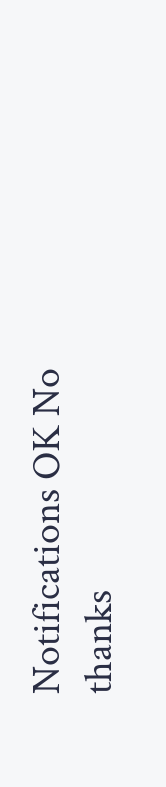Notifications OK No thanks